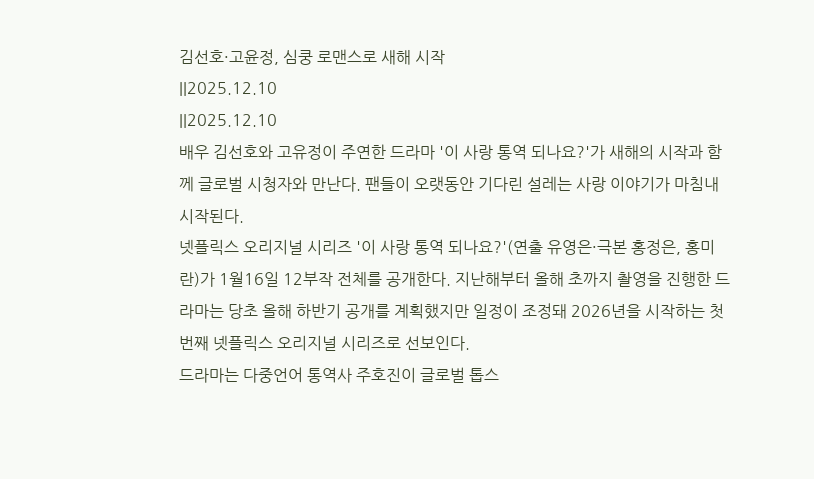김선호·고윤정, 심쿵 로맨스로 새해 시작
||2025.12.10
||2025.12.10
배우 김선호와 고유정이 주연한 드라마 '이 사랑 통역 되나요?'가 새해의 시작과 함께 글로벌 시청자와 만난다. 팬들이 오랫동안 기다린 설레는 사랑 이야기가 마침내 시작된다.
넷플릭스 오리지널 시리즈 '이 사랑 통역 되나요?'(연출 유영은·극본 홍정은, 홍미란)가 1월16일 12부작 전체를 공개한다. 지난해부터 올해 초까지 촬영을 진행한 드라마는 당초 올해 하반기 공개를 계획했지만 일정이 조정돼 2026년을 시작하는 첫 번째 넷플릭스 오리지널 시리즈로 선보인다.
드라마는 다중언어 통역사 주호진이 글로벌 톱스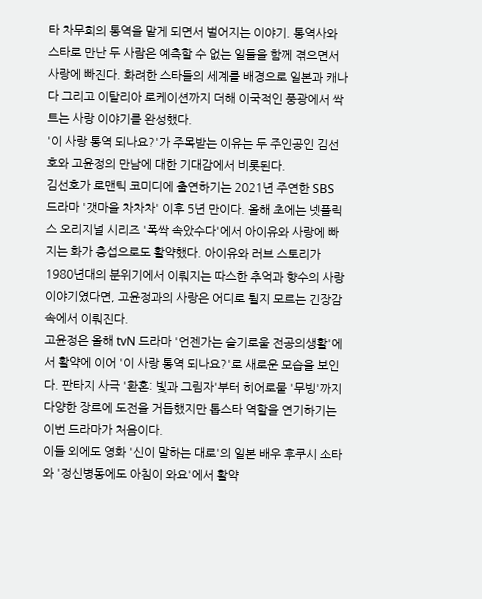타 차무희의 통역을 맡게 되면서 벌어지는 이야기. 통역사와 스타로 만난 두 사람은 예측할 수 없는 일들을 함께 겪으면서 사랑에 빠진다. 화려한 스타들의 세계를 배경으로 일본과 캐나다 그리고 이탈리아 로케이션까지 더해 이국적인 풍광에서 싹트는 사랑 이야기를 완성했다.
'이 사랑 통역 되나요?'가 주목받는 이유는 두 주인공인 김선호와 고윤정의 만남에 대한 기대감에서 비롯된다.
김선호가 로맨틱 코미디에 출연하기는 2021년 주연한 SBS 드라마 '갯마을 차차차' 이후 5년 만이다. 올해 초에는 넷플릭스 오리지널 시리즈 '폭싹 속았수다'에서 아이유와 사랑에 빠지는 화가 충섭으로도 활약했다. 아이유와 러브 스토리가 1980년대의 분위기에서 이뤄지는 따스한 추억과 향수의 사랑 이야기였다면, 고윤정과의 사랑은 어디로 튈지 모르는 긴장감 속에서 이뤄진다.
고윤정은 올해 tvN 드라마 '언젠가는 슬기로울 전공의생활'에서 활약에 이어 '이 사랑 통역 되나요?'로 새로운 모습을 보인다. 판타지 사극 '환혼: 빛과 그림자'부터 히어로물 '무빙'까지 다양한 장르에 도전을 거듭했지만 톱스타 역할을 연기하기는 이번 드라마가 처음이다.
이들 외에도 영화 '신이 말하는 대로'의 일본 배우 후쿠시 소타와 '정신병동에도 아침이 와요'에서 활약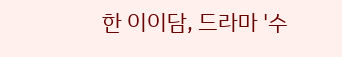한 이이담, 드라마 '수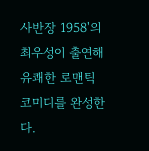사반장 1958'의 최우성이 출연해 유쾌한 로맨틱 코미디를 완성한다.